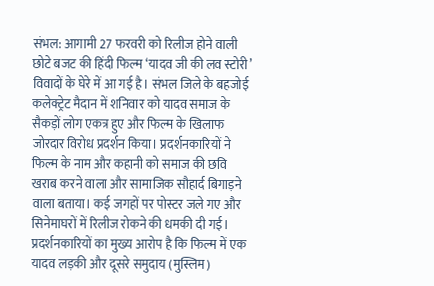संभल: आगामी 27 फरवरी को रिलीज होने वाली छोटे बजट की हिंदी फिल्म ‘यादव जी की लव स्टोरी’ विवादों के घेरे में आ गई है। संभल जिले के बहजोई कलेक्ट्रेट मैदान में शनिवार को यादव समाज के सैकड़ों लोग एकत्र हुए और फिल्म के खिलाफ जोरदार विरोध प्रदर्शन किया। प्रदर्शनकारियों ने फिल्म के नाम और कहानी को समाज की छवि खराब करने वाला और सामाजिक सौहार्द बिगाड़ने वाला बताया। कई जगहों पर पोस्टर जले गए और सिनेमाघरों में रिलीज रोकने की धमकी दी गई।
प्रदर्शनकारियों का मुख्य आरोप है कि फिल्म में एक यादव लड़की और दूसरे समुदाय (मुस्लिम)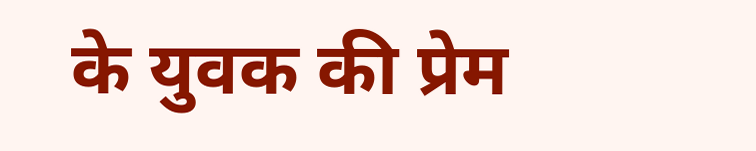के युवक की प्रेम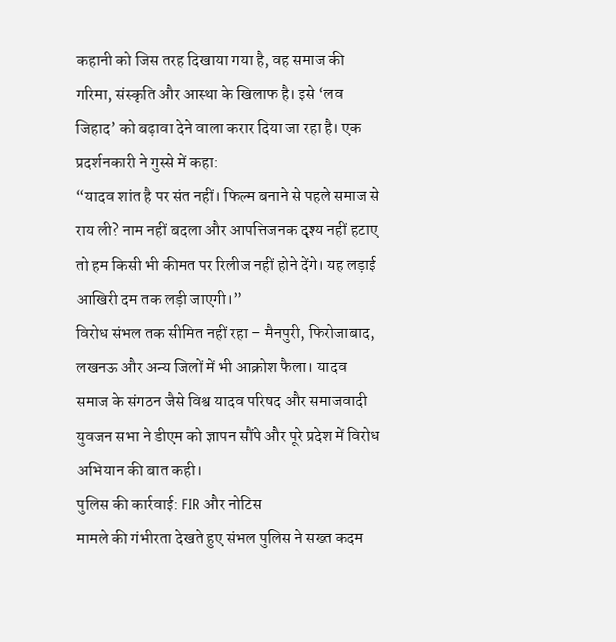कहानी को जिस तरह दिखाया गया है, वह समाज की गरिमा, संस्कृति और आस्था के खिलाफ है। इसे ‘लव जिहाद’ को बढ़ावा देने वाला करार दिया जा रहा है। एक प्रदर्शनकारी ने गुस्से में कहा:
“यादव शांत है पर संत नहीं। फिल्म बनाने से पहले समाज से राय ली? नाम नहीं बदला और आपत्तिजनक दृश्य नहीं हटाए तो हम किसी भी कीमत पर रिलीज नहीं होने देंगे। यह लड़ाई आखिरी दम तक लड़ी जाएगी।”
विरोध संभल तक सीमित नहीं रहा – मैनपुरी, फिरोजाबाद, लखनऊ और अन्य जिलों में भी आक्रोश फैला। यादव समाज के संगठन जैसे विश्व यादव परिषद और समाजवादी युवजन सभा ने डीएम को ज्ञापन सौंपे और पूरे प्रदेश में विरोध अभियान की बात कही।
पुलिस की कार्रवाई: FIR और नोटिस
मामले की गंभीरता देखते हुए संभल पुलिस ने सख्त कदम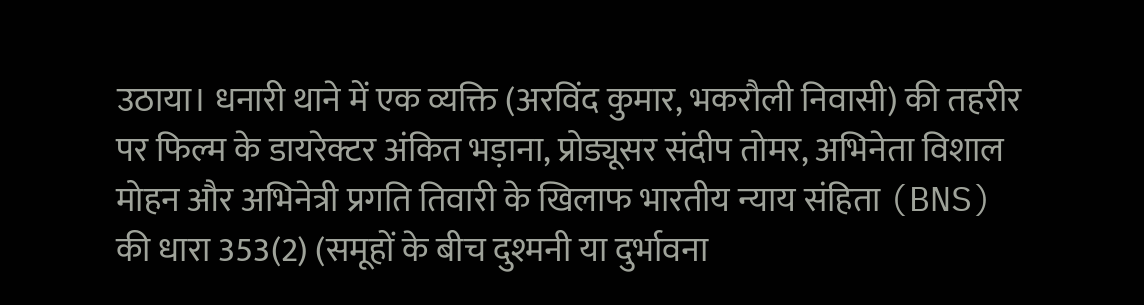उठाया। धनारी थाने में एक व्यक्ति (अरविंद कुमार, भकरौली निवासी) की तहरीर पर फिल्म के डायरेक्टर अंकित भड़ाना, प्रोड्यूसर संदीप तोमर, अभिनेता विशाल मोहन और अभिनेत्री प्रगति तिवारी के खिलाफ भारतीय न्याय संहिता (BNS) की धारा 353(2) (समूहों के बीच दुश्मनी या दुर्भावना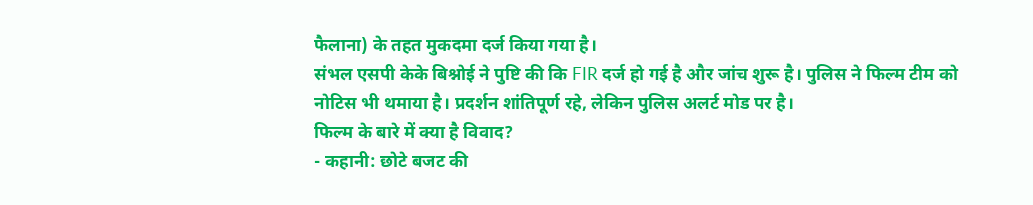फैलाना) के तहत मुकदमा दर्ज किया गया है।
संभल एसपी केके बिश्नोई ने पुष्टि की कि FIR दर्ज हो गई है और जांच शुरू है। पुलिस ने फिल्म टीम को नोटिस भी थमाया है। प्रदर्शन शांतिपूर्ण रहे, लेकिन पुलिस अलर्ट मोड पर है।
फिल्म के बारे में क्या है विवाद?
- कहानी: छोटे बजट की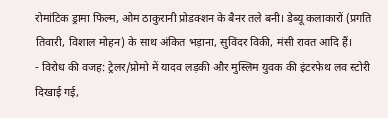रोमांटिक ड्रामा फिल्म, ओम ठाकुरानी प्रोडक्शन के बैनर तले बनी। डेब्यू कलाकारों (प्रगति तिवारी, विशाल मोहन) के साथ अंकित भड़ाना, सुविंदर विकी, मंसी रावत आदि हैं।
- विरोध की वजह: ट्रेलर/प्रोमो में यादव लड़की और मुस्लिम युवक की इंटरफेथ लव स्टोरी दिखाई गई,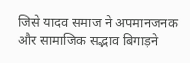जिसे यादव समाज ने अपमानजनक और सामाजिक सद्भाव बिगाड़ने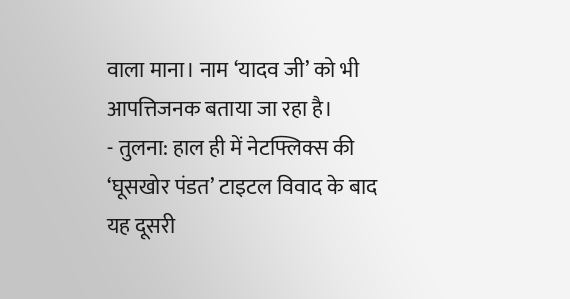वाला माना। नाम ‘यादव जी’ को भी आपत्तिजनक बताया जा रहा है।
- तुलना: हाल ही में नेटफ्लिक्स की ‘घूसखोर पंडत’ टाइटल विवाद के बाद यह दूसरी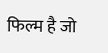फिल्म है जो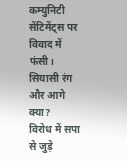कम्युनिटी सेंटिमेंट्स पर विवाद में फंसी।
सियासी रंग और आगे क्या?
विरोध में सपा से जुड़े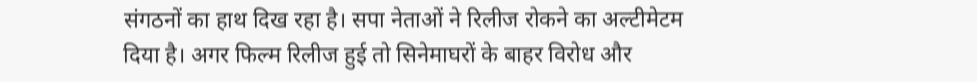संगठनों का हाथ दिख रहा है। सपा नेताओं ने रिलीज रोकने का अल्टीमेटम दिया है। अगर फिल्म रिलीज हुई तो सिनेमाघरों के बाहर विरोध और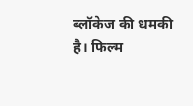ब्लॉकेज की धमकी है। फिल्म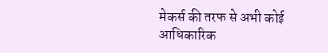मेकर्स की तरफ से अभी कोई आधिकारिक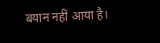बयान नहीं आया है।